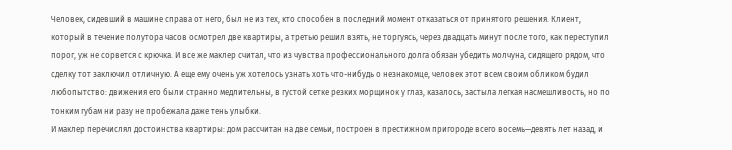Человек, сидевший в машине справа от него, был не из тех, кто способен в последний момент отказаться от принятого решения. Клиент, который в течение полутора часов осмотрел две квартиры, а третью решил взять, не торгуясь, через двадцать минут после того, как переступил порог, уж не сорвется с крючка. И все же маклер считал, что из чувства профессионального долга обязан убедить молчуна, сидящего рядом, что сделку тот заключил отличную. А еще ему очень уж хотелось узнать хоть что-нибудь о незнакомце, человек этот всем своим обликом будил любопытство: движения его были странно медлительны, в густой сетке резких морщинок у глаз, казалось, застыла легкая насмешливость, но по тонким губам ни разу не пробежала даже тень улыбки.
И маклер перечислял достоинства квартиры: дом рассчитан на две семьи, построен в престижном пригороде всего восемь—девять лет назад, и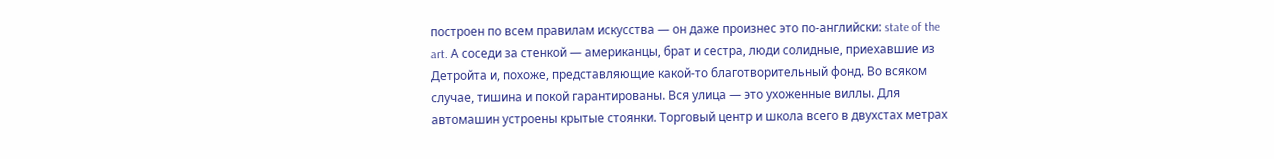построен по всем правилам искусства — он даже произнес это по-английски: state of the art. А соседи за стенкой — американцы, брат и сестра, люди солидные, приехавшие из Детройта и, похоже, представляющие какой-то благотворительный фонд. Во всяком случае, тишина и покой гарантированы. Вся улица — это ухоженные виллы. Для автомашин устроены крытые стоянки. Торговый центр и школа всего в двухстах метрах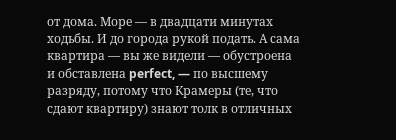от дома. Море — в двадцати минутах ходьбы. И до города рукой подать. А сама квартира — вы же видели — обустроена и обставлена perfect, — по высшему разряду, потому что Крамеры (те, что сдают квартиру) знают толк в отличных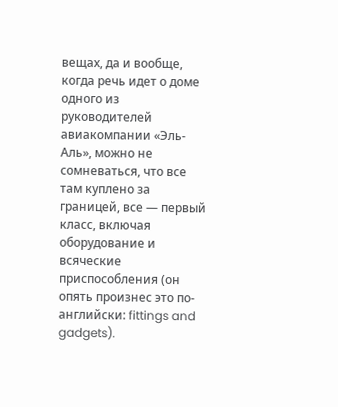вещах, да и вообще, когда речь идет о доме одного из руководителей авиакомпании «Эль-Аль», можно не сомневаться, что все там куплено за границей, все — первый класс, включая оборудование и всяческие приспособления (он опять произнес это по-английски: fittings and gadgets).